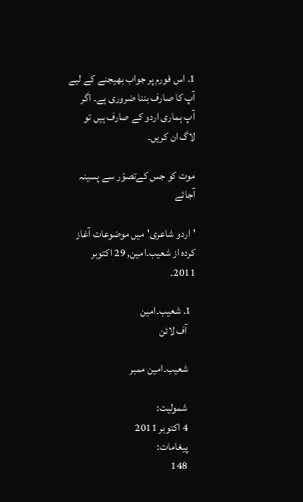1. اس فورم پر جواب بھیجنے کے لیے آپ کا صارف بننا ضروری ہے۔ اگر آپ ہماری اردو کے صارف ہیں تو لاگ ان کریں۔

موت کو جس کےتصوّر سے پسینہ آجائے

'اردو شاعری' میں موضوعات آغاز کردہ از شعیب۔امین, 29 اکتوبر 2011۔

  1. شعیب۔امین
    آف لائن

    شعیب۔امین ممبر

    شمولیت:
    4 اکتوبر 2011
    پیغامات:
    148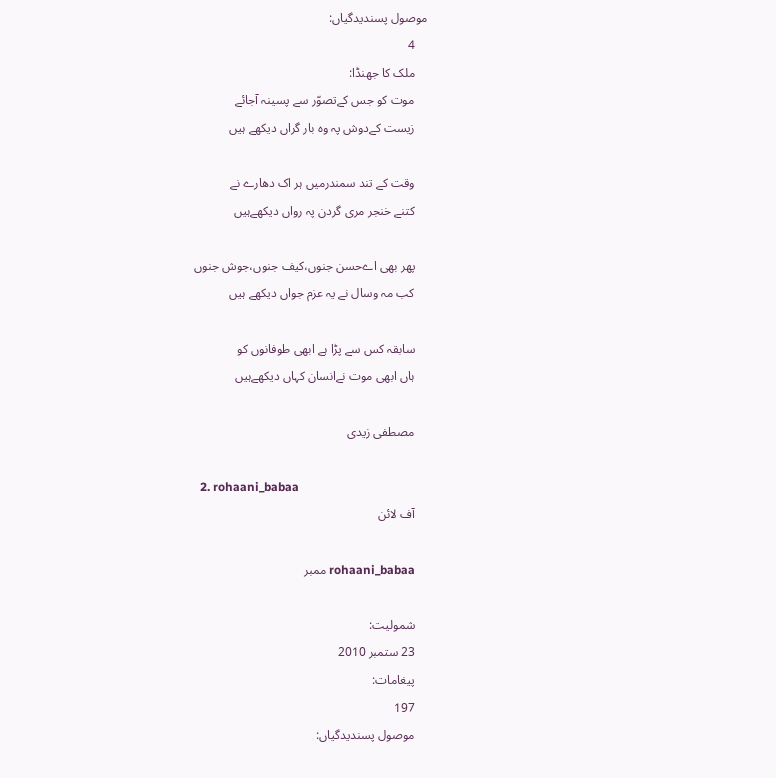موصول پسندیدگیاں:
    4
    ملک کا جھنڈا:
    موت کو جس کےتصوّر سے پسینہ آجائے
    زیست کےدوش پہ وہ بار گراں دیکھے ہیں

    وقت کے تند سمندرمیں ہر اک دھارے نے
    کتنے خنجر مری گردن پہ رواں دیکھےہیں

    پھر بھی اےحسن جنوں،کیف جنوں،جوش جنوں
    کب مہ وسال نے یہ عزم جواں دیکھے ہیں

    سابقہ کس سے پڑا ہے ابھی طوفانوں کو
    ہاں ابھی موت نےانسان کہاں دیکھےہیں

    مصطفی زیدی

  2. rohaani_babaa
    آف لائن

    rohaani_babaa ممبر

    شمولیت:
    23 ستمبر 2010
    پیغامات:
    197
    موصول پسندیدگیاں: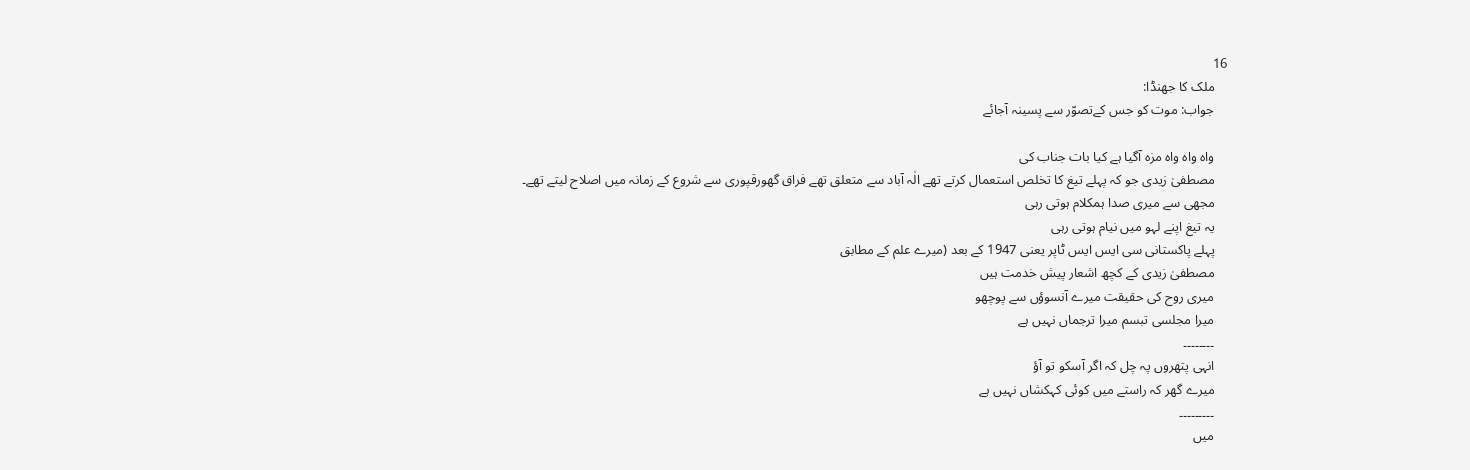16
    ملک کا جھنڈا:
    جواب: موت کو جس کےتصوّر سے پسینہ آجائے

    واہ واہ واہ مزہ آگیا ہے کیا بات جناب کی
    مصطفیٰ زیدی جو کہ پہلے تیغ کا تخلص استعمال کرتے تھے الٰہ آباد سے متعلق تھے فراق گھورقپوری سے شروع کے زمانہ میں اصلاح لیتے تھے۔
    مجھی سے میری صدا ہمکلام ہوتی رہی
    یہ تیغ اپنے لہو میں نیام ہوتی رہی
    پہلے پاکستانی سی ایس ایس ٹاپر یعنی 1947 کے بعد (میرے علم کے مطابق
    مصطفیٰ زیدی کے کچھ اشعار پیش خدمت ہیں
    میری روح کی حقیقت میرے آنسوؤں سے پوچھو
    میرا مجلسی تبسم میرا ترجماں نہیں ہے
    ۔۔۔۔۔۔۔۔
    انہی پتھروں پہ چل کہ اگر آسکو تو آؤ
    میرے گھر کہ راستے میں کوئی کہکشاں نہیں ہے
    ۔۔۔۔۔۔۔۔۔
    میں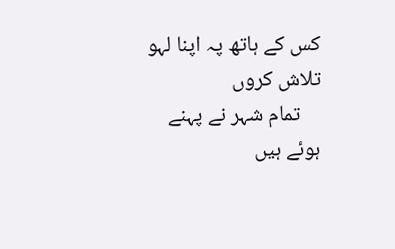کس کے ہاتھ پہ اپنا لہو تلاش کروں
    تمام شہر نے پہنے ہوئے ہیں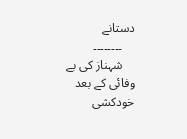دستانے
    ۔۔۔۔۔۔۔۔
    شہناز کی بے وفائی کے بعد خودکشی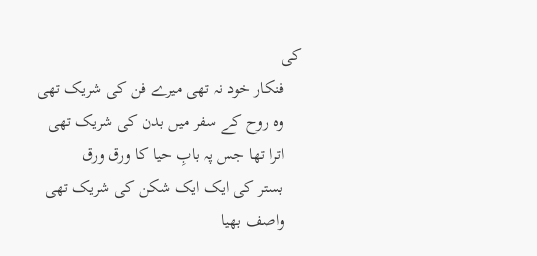کی
    فنکار خود نہ تھی میرے فن کی شریک تھی
    وہ روح کے سفر میں بدن کی شریک تھی
    اترا تھا جس پہ بابِ حیا کا ورق ورق
    بستر کی ایک ایک شکن کی شریک تھی
    واصف بھیا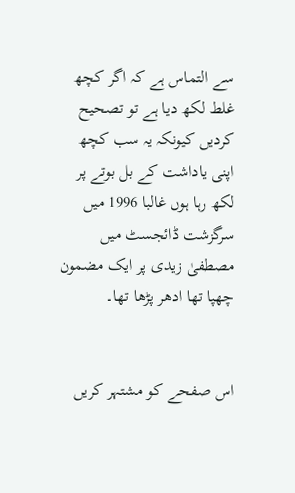سے التماس ہے کہ اگر کچھ غلط لکھ دیا ہے تو تصحیح کردیں کیونکہ یہ سب کچھ اپنی یاداشت کے بل بوتے پر لکھ رہا ہوں غالبا 1996 میں سرگزشت ڈائجسٹ میں مصطفیٰ زیدی پر ایک مضمون چھپا تھا ادھر پڑھا تھا۔


اس صفحے کو مشتہر کریں